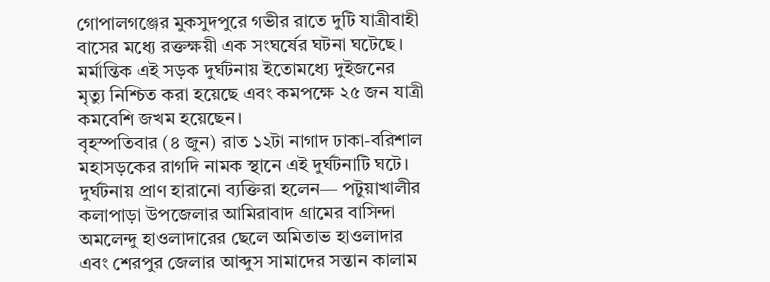গোপালগঞ্জের মুকসুদপুরে গভীর রাতে দুটি যাত্রীবাহী বাসের মধ্যে রক্তক্ষয়ী এক সংঘর্ষের ঘটনা ঘটেছে। মর্মান্তিক এই সড়ক দুর্ঘটনায় ইতোমধ্যে দুইজনের মৃত্যু নিশ্চিত করা হয়েছে এবং কমপক্ষে ২৫ জন যাত্রী কমবেশি জখম হয়েছেন।
বৃহস্পতিবার (৪ জুন) রাত ১২টা নাগাদ ঢাকা-বরিশাল মহাসড়কের রাগদি নামক স্থানে এই দুর্ঘটনাটি ঘটে।
দুর্ঘটনায় প্রাণ হারানো ব্যক্তিরা হলেন— পটুয়াখালীর কলাপাড়া উপজেলার আমিরাবাদ গ্রামের বাসিন্দা অমলেন্দু হাওলাদারের ছেলে অমিতাভ হাওলাদার এবং শেরপুর জেলার আব্দুস সামাদের সন্তান কালাম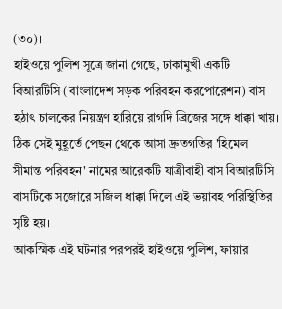(৩০)।
হাইওয়ে পুলিশ সূত্রে জানা গেছে, ঢাকামুখী একটি বিআরটিসি (বাংলাদেশ সড়ক পরিবহন করপোরেশন) বাস হঠাৎ চালকের নিয়ন্ত্রণ হারিয়ে রাগদি ব্রিজের সঙ্গে ধাক্কা খায়। ঠিক সেই মুহূর্তে পেছন থেকে আসা দ্রুতগতির 'হিমেল সীমান্ত পরিবহন' নামের আরেকটি যাত্রীবাহী বাস বিআরটিসি বাসটিকে সজোরে সজিল ধাক্কা দিলে এই ভয়াবহ পরিস্থিতির সৃষ্টি হয়।
আকস্মিক এই ঘটনার পরপরই হাইওয়ে পুলিশ, ফায়ার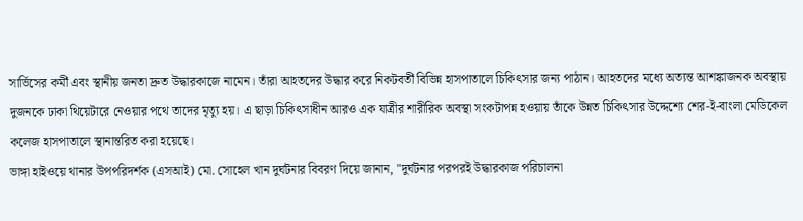সার্ভিসের কর্মী এবং স্থানীয় জনতা দ্রুত উদ্ধারকাজে নামেন। তাঁরা আহতদের উদ্ধার করে নিকটবর্তী বিভিন্ন হাসপাতালে চিকিৎসার জন্য পাঠান। আহতদের মধ্যে অত্যন্ত আশঙ্কাজনক অবস্থায় দুজনকে ঢাকা থিয়েটারে নেওয়ার পথে তাদের মৃত্যু হয়। এ ছাড়া চিকিৎসাধীন আরও এক যাত্রীর শারীরিক অবস্থা সংকটাপন্ন হওয়ায় তাঁকে উন্নত চিকিৎসার উদ্দেশ্যে শের-ই-বাংলা মেডিকেল কলেজ হাসপাতালে স্থানান্তরিত করা হয়েছে।
ভাঙ্গা হাইওয়ে থানার উপপরিদর্শক (এসআই) মো. সোহেল খান দুর্ঘটনার বিবরণ দিয়ে জানান, "দুর্ঘটনার পরপরই উদ্ধারকাজ পরিচালনা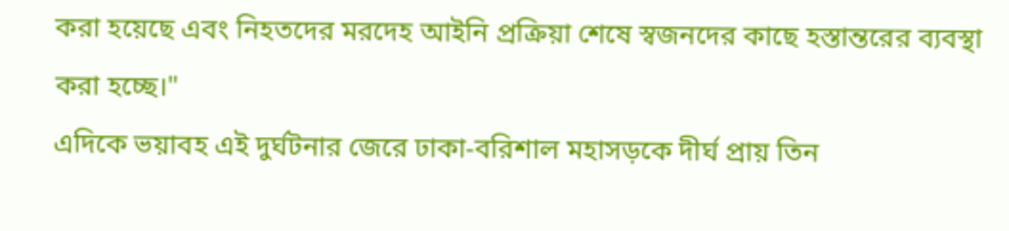করা হয়েছে এবং নিহতদের মরদেহ আইনি প্রক্রিয়া শেষে স্বজনদের কাছে হস্তান্তরের ব্যবস্থা করা হচ্ছে।"
এদিকে ভয়াবহ এই দুর্ঘটনার জেরে ঢাকা-বরিশাল মহাসড়কে দীর্ঘ প্রায় তিন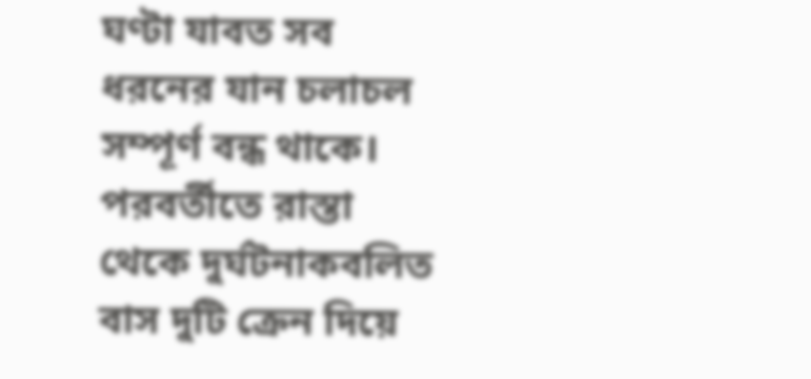ঘণ্টা যাবত সব ধরনের যান চলাচল সম্পূর্ণ বন্ধ থাকে। পরবর্তীতে রাস্তা থেকে দুর্ঘটনাকবলিত বাস দুটি ক্রেন দিয়ে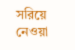সরিয়ে নেওয়া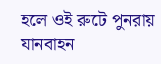হলে ওই রুটে পুনরায় যানবাহন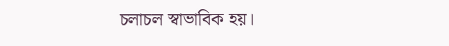চলাচল স্বাভাবিক হয়।